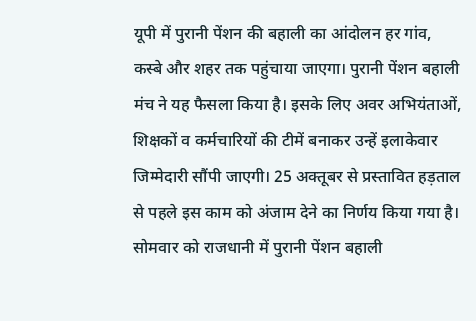यूपी में पुरानी पेंशन की बहाली का आंदोलन हर गांव, कस्बे और शहर तक पहुंचाया जाएगा। पुरानी पेंशन बहाली मंच ने यह फैसला किया है। इसके लिए अवर अभियंताओं, शिक्षकों व कर्मचारियों की टीमें बनाकर उन्हें इलाकेवार जिम्मेदारी सौंपी जाएगी। 25 अक्तूबर से प्रस्तावित हड़ताल से पहले इस काम को अंजाम देने का निर्णय किया गया है।
सोमवार को राजधानी में पुरानी पेंशन बहाली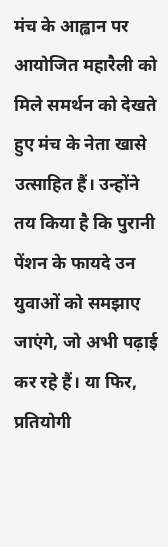मंच के आह्वान पर आयोजित महारैली को मिले समर्थन को देखते हुए मंच के नेता खासे उत्साहित हैं। उन्होंने तय किया है कि पुरानी पेंशन के फायदे उन युवाओं को समझाए जाएंगे, जो अभी पढ़ाई कर रहे हैं। या फिर, प्रतियोगी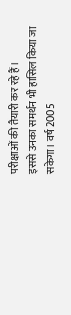परीक्षाओं की तैयारी कर रहे हैं।
इससे उनका समर्थन भी हासिल किया जा सकेगा। वर्ष 2005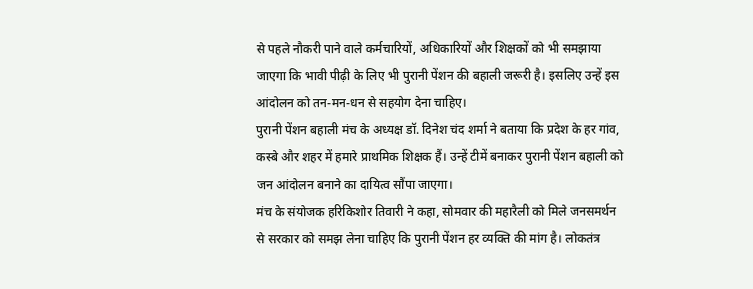से पहले नौकरी पाने वाले कर्मचारियों, अधिकारियों और शिक्षकों को भी समझाया जाएगा कि भावी पीढ़ी के लिए भी पुरानी पेंशन की बहाली जरूरी है। इसलिए उन्हें इस आंदोलन को तन-मन-धन से सहयोग देना चाहिए।
पुरानी पेंशन बहाली मंच के अध्यक्ष डॉ. दिनेश चंद शर्मा ने बताया कि प्रदेश के हर गांव, कस्बे और शहर में हमारे प्राथमिक शिक्षक हैं। उन्हें टीमें बनाकर पुरानी पेंशन बहाली को जन आंदोलन बनाने का दायित्व सौंपा जाएगा।
मंच के संयोजक हरिकिशोर तिवारी ने कहा, सोमवार की महारैली को मिले जनसमर्थन से सरकार को समझ लेना चाहिए कि पुरानी पेंशन हर व्यक्ति की मांग है। लोकतंत्र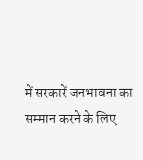में सरकारें जनभावना का सम्मान करने के लिए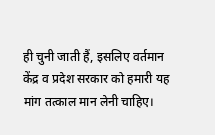ही चुनी जाती हैं, इसलिए वर्तमान केंद्र व प्रदेश सरकार को हमारी यह मांग तत्काल मान लेनी चाहिए।